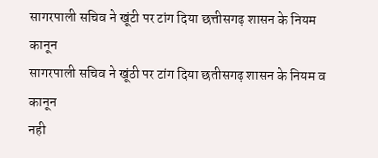सागरपाली सचिव ने खूंटी पर टांग दिया छत्तीसगढ़ शासन के नियम कानून
सागरपाली सचिव ने खूंठी पर टांग दिया छतीसगढ़ शासन के नियम व कानून
नही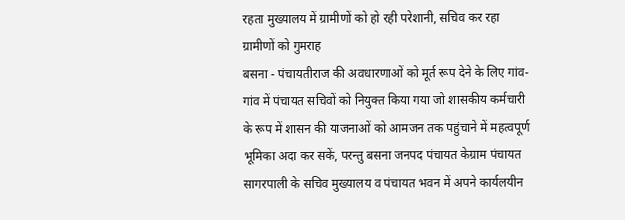रहता मुख्यालय में ग्रामीणों को हो रही परेशानी, सचिव कर रहा ग्रामीणों को गुमराह
बसना - पंचायतीराज की अवधारणाओं को मूर्त रूप देने के लिए गांव-गांव में पंचायत सचिवों को नियुक्त किया गया जो शासकीय कर्मचारी के रूप में शासन की याजनाओं को आमजन तक पहुंचाने में महत्वपूर्ण भूमिका अदा कर सकें, परन्तु बसना जनपद पंचायत केग्राम पंचायत सागरपाली के सचिव मुख्यालय व पंचायत भवन में अपने कार्यलयीन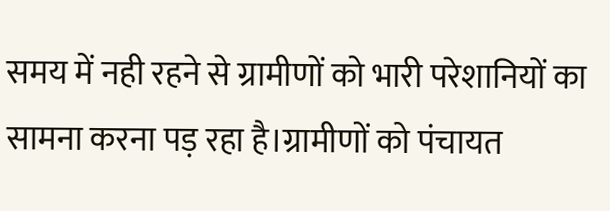समय में नही रहने से ग्रामीणों को भारी परेशानियों का सामना करना पड़ रहा है।ग्रामीणों को पंचायत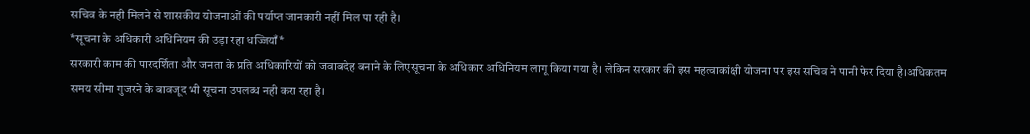सचिव के नही मिलने से शासकीय योजनाओं की पर्याप्त जानकारी नहीं मिल पा रही है।
*सूचना के अधिकारी अधिनियम की उड़ा रहा धज्जियाँ*
सरकारी काम की पारदर्शिता और जनता के प्रति अधिकारियों को जवाबदेह बनाने के लिएसूचना के अधिकार अधिनियम लागू किया गया है। लेकिन सरकार की इस महत्वाकांक्षी योजना पर इस सचिव ने पानी फेर दिया है।अधिकतम समय सीमा गुजरने के बावजूद भी सूचना उपलब्ध नही करा रहा है।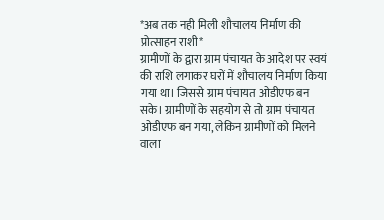*अब तक नही मिली शौचालय निर्माण की प्रोत्साहन राशी*
ग्रामीणों के द्वारा ग्राम पंचायत के आदेश पर स्वयं की राशि लगाकर घरों में शौचालय निर्माण किया गया था। जिससे ग्राम पंचायत ओडीएफ बन सके। ग्रामीणों के सहयोग से तो ग्राम पंचायत ओडीएफ बन गया, लेकिन ग्रामीणों को मिलने वाला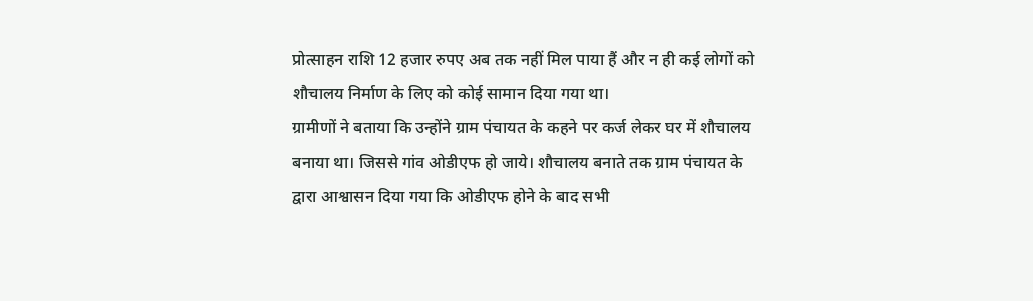प्रोत्साहन राशि 12 हजार रुपए अब तक नहीं मिल पाया हैं और न ही कई लोगों को शौचालय निर्माण के लिए को कोई सामान दिया गया था।
ग्रामीणों ने बताया कि उन्होंने ग्राम पंचायत के कहने पर कर्ज लेकर घर में शौचालय बनाया था। जिससे गांव ओडीएफ हो जाये। शौचालय बनाते तक ग्राम पंचायत के द्वारा आश्वासन दिया गया कि ओडीएफ होने के बाद सभी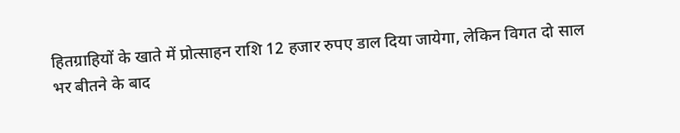हितग्राहियों के खाते में प्रोत्साहन राशि 12 हजार रुपए डाल दिया जायेगा, लेकिन विगत दो साल भर बीतने के बाद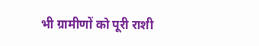भी ग्रामीणों को पूरी राशी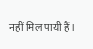नहीं मिल पायी हैं।